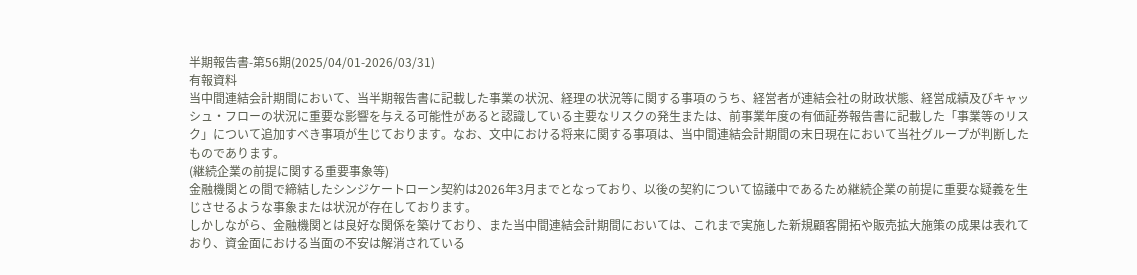半期報告書-第56期(2025/04/01-2026/03/31)
有報資料
当中間連結会計期間において、当半期報告書に記載した事業の状況、経理の状況等に関する事項のうち、経営者が連結会社の財政状態、経営成績及びキャッシュ・フローの状況に重要な影響を与える可能性があると認識している主要なリスクの発生または、前事業年度の有価証券報告書に記載した「事業等のリスク」について追加すべき事項が生じております。なお、文中における将来に関する事項は、当中間連結会計期間の末日現在において当社グループが判断したものであります。
(継続企業の前提に関する重要事象等)
金融機関との間で締結したシンジケートローン契約は2026年3月までとなっており、以後の契約について協議中であるため継続企業の前提に重要な疑義を生じさせるような事象または状況が存在しております。
しかしながら、金融機関とは良好な関係を築けており、また当中間連結会計期間においては、これまで実施した新規顧客開拓や販売拡大施策の成果は表れており、資金面における当面の不安は解消されている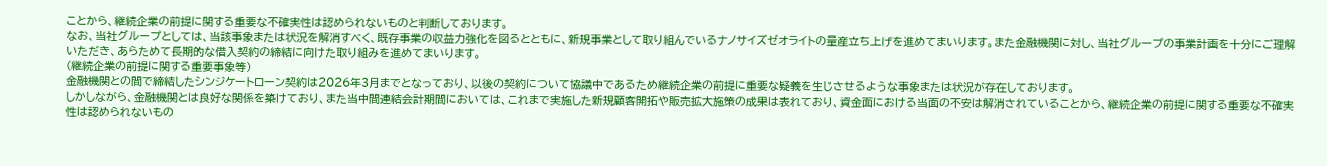ことから、継続企業の前提に関する重要な不確実性は認められないものと判断しております。
なお、当社グループとしては、当該事象または状況を解消すべく、既存事業の収益力強化を図るとともに、新規事業として取り組んでいるナノサイズゼオライトの量産立ち上げを進めてまいります。また金融機関に対し、当社グループの事業計画を十分にご理解いただき、あらためて長期的な借入契約の締結に向けた取り組みを進めてまいります。
(継続企業の前提に関する重要事象等)
金融機関との間で締結したシンジケートローン契約は2026年3月までとなっており、以後の契約について協議中であるため継続企業の前提に重要な疑義を生じさせるような事象または状況が存在しております。
しかしながら、金融機関とは良好な関係を築けており、また当中間連結会計期間においては、これまで実施した新規顧客開拓や販売拡大施策の成果は表れており、資金面における当面の不安は解消されていることから、継続企業の前提に関する重要な不確実性は認められないもの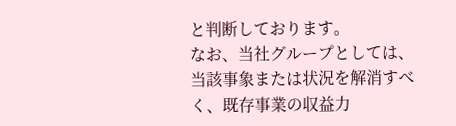と判断しております。
なお、当社グループとしては、当該事象または状況を解消すべく、既存事業の収益力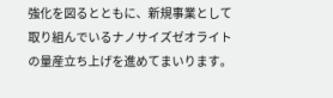強化を図るとともに、新規事業として取り組んでいるナノサイズゼオライトの量産立ち上げを進めてまいります。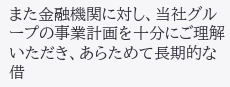また金融機関に対し、当社グループの事業計画を十分にご理解いただき、あらためて長期的な借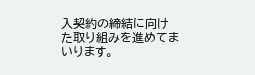入契約の締結に向けた取り組みを進めてまいります。